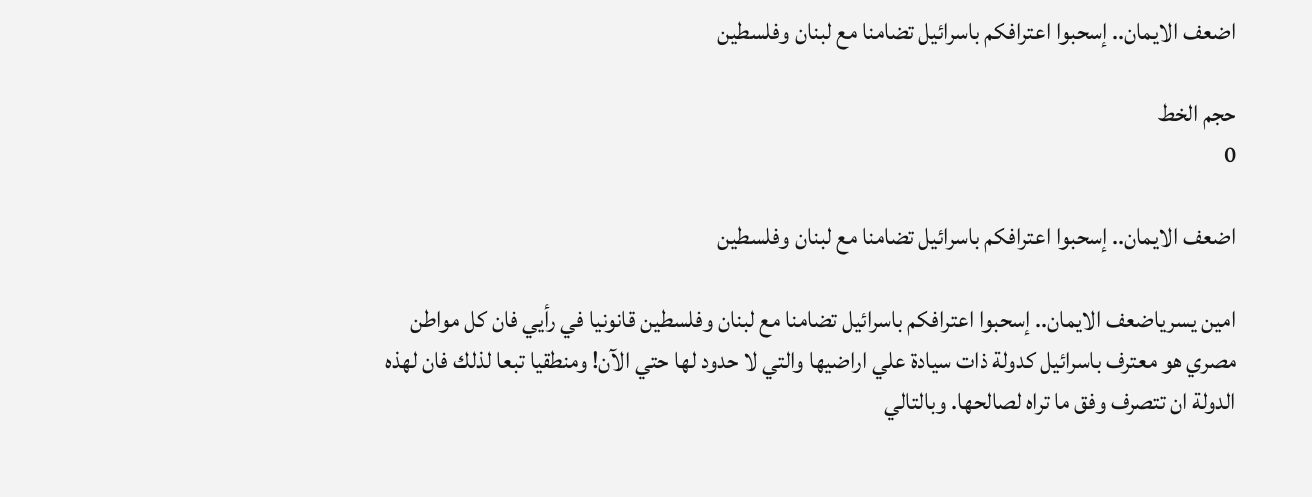اضعف الايمان.. إسحبوا اعترافكم باسرائيل تضامنا مع لبنان وفلسطين

حجم الخط
0

اضعف الايمان.. إسحبوا اعترافكم باسرائيل تضامنا مع لبنان وفلسطين

امين يسرياضعف الايمان.. إسحبوا اعترافكم باسرائيل تضامنا مع لبنان وفلسطين قانونيا في رأيي فان كل مواطن مصري هو معترف باسرائيل كدولة ذات سيادة علي اراضيها والتي لا حدود لها حتي الآن! ومنطقيا تبعا لذلك فان لهذه الدولة ان تتصرف وفق ما تراه لصالحها. وبالتالي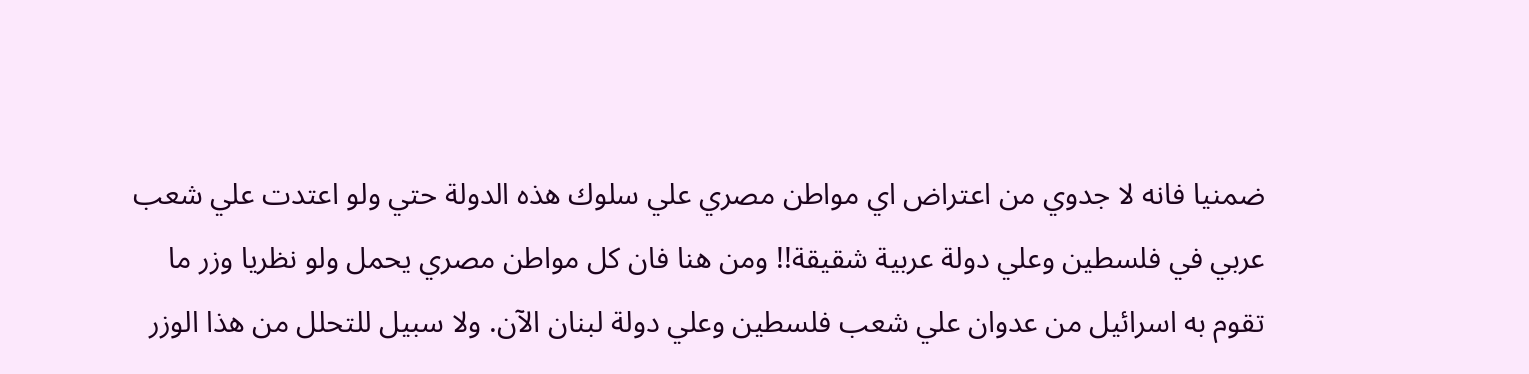ضمنيا فانه لا جدوي من اعتراض اي مواطن مصري علي سلوك هذه الدولة حتي ولو اعتدت علي شعب عربي في فلسطين وعلي دولة عربية شقيقة!! ومن هنا فان كل مواطن مصري يحمل ولو نظريا وزر ما تقوم به اسرائيل من عدوان علي شعب فلسطين وعلي دولة لبنان الآن. ولا سبيل للتحلل من هذا الوزر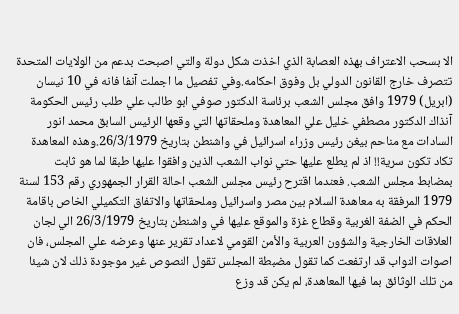الا بسحب الاعتراف بهذه العصابة الذي اخذت شكل دولة والتي اصبحت بدعم من الولايات المتحدة تتصرف خارج القانون الدولي بل وفوق احكامه.وفي تفصيل ما اجملت آنفا فانه في 10 نيسان (ابريل) 1979 وافق مجلس الشعب برئاسة الدكتور صوفي ابو طالب علي طلب رئيس الحكومة آنذاك الدكتور مصطفي خليل علي المعاهدة وملحقاتها التي وقعها الرئيس السابق محمد انور السادات مع مناحم بيغن رئيس وزراء اسرائيل في واشنطن بتاريخ 26/3/1979.وهذه المعاهدة تكاد تكون سرية!! اذ لم يطلع عليها حتي نواب الشعب الذين وافقوا عليها طبقا لما هو ثابت بمضابط مجلس الشعب. فعندما اقترح رئيس مجلس الشعب احالة القرار الجمهوري رقم 153 لسنة 1979 المرفقة به معاهدة السلام بين مصر واسرائيل وملحقاتها والاتفاق التكميلي الخاص باقامة الحكم في الضفة الغربية وقطاع غزة والموقع عليها في واشنطن بتاريخ 26/3/1979 الي لجان العلاقات الخارجية والشؤون العربية والأمن القومي لاعداد تقرير عنها وعرضه علي المجلس، فان اصوات النواب قد ارتفعت كما تقول مضبطة المجلس تقول النصوص غير موجودة ذلك لان شيئا من تلك الوثائق بما فيها المعاهدة، لم يكن قد وزع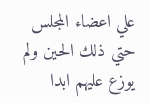علي اعضاء المجلس حتي ذلك الحين ولم يوزع عليهم ابدا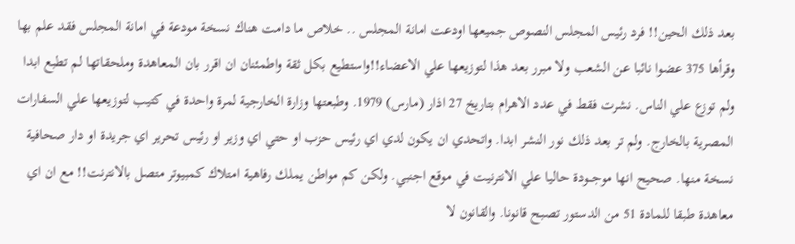بعد ذلك الحين!! فرد رئيس المجلس النصوص جميعها اودعت امانة المجلس .. خلاص ما دامت هناك نسخة مودعة في امانة المجلس فقد علم بها وقرأها 375 عضوا نائبا عن الشعب ولا مبرر بعد هذا لتوزيعها علي الاعضاء!!واستطيع بكل ثقة واطمئنان ان اقرر بان المعاهدة وملحقاتها لم تطبع ابدا ولم توزع علي الناس. نشرت فقط في عدد الاهرام بتاريخ 27 اذار (مارس) 1979. وطبعتها وزارة الخارجية لمرة واحدة في كتيب لتوزيعها علي السفارات المصرية بالخارج. ولم تر بعد ذلك نور النشر ابدا. واتحدي ان يكون لدي اي رئيس حزب او حتي اي وزير او رئيس تحرير اي جريدة او دار صحافية نسخة منها. صحيح انها موجـــودة حاليا علي الانترنيت في موقع اجنبي. ولكن كم مواطن يملك رفاهية امتلاك كمبيوتر متصل بالانترنت!! مع ان اي معاهدة طبقا للمادة 51 من الدستور تصبح قانونا. والقانون لا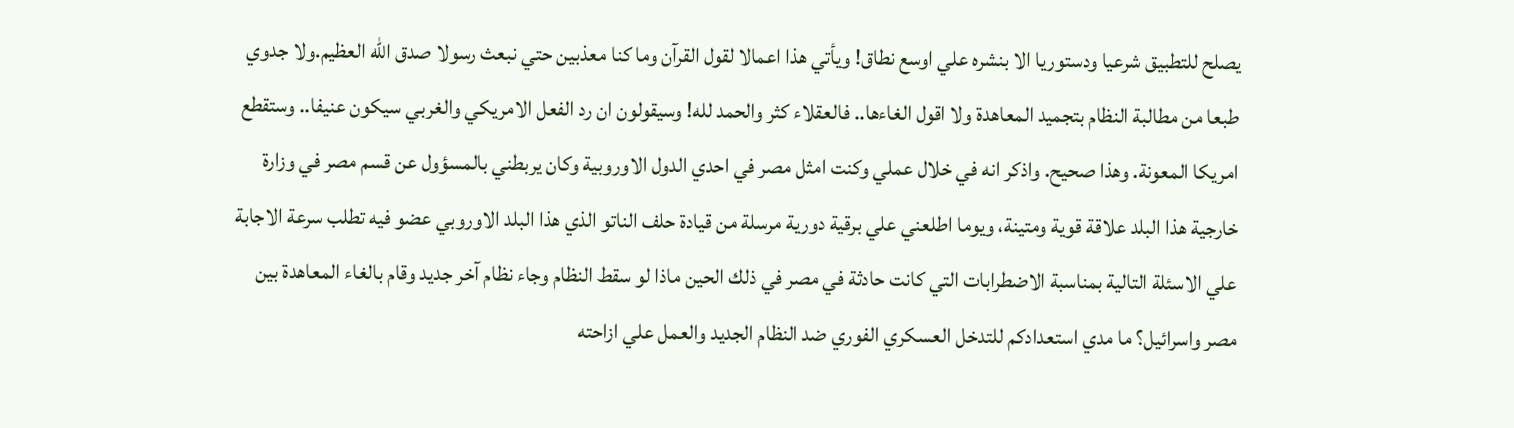يصلح للتطبيق شرعيا ودستوريا الا بنشره علي اوسع نطاق! ويأتي هذا اعمالا لقول القرآن وما كنا معذبين حتي نبعث رسولا صدق الله العظيم.ولا جدوي طبعا من مطالبة النظام بتجميد المعاهدة ولا اقول الغاءها.. فالعقلاء كثر والحمد لله! وسيقولون ان رد الفعل الامريكي والغربي سيكون عنيفا.. وستقطع امريكا المعونة. وهذا صحيح. واذكر انه في خلال عملي وكنت امثل مصر في احدي الدول الاوروبية وكان يربطني بالمسؤول عن قسم مصر في وزارة خارجية هذا البلد علاقة قوية ومتينة، ويوما اطلعني علي برقية دورية مرسلة من قيادة حلف الناتو الذي هذا البلد الاوروبي عضو فيه تطلب سرعة الاجابة علي الاسئلة التالية بمناسبة الاضطرابات التي كانت حادثة في مصر في ذلك الحين ماذا لو سقط النظام وجاء نظام آخر جديد وقام بالغاء المعاهدة بين مصر واسرائيل؟ ما مدي استعدادكم للتدخل العسكري الفوري ضد النظام الجديد والعمل علي ازاحته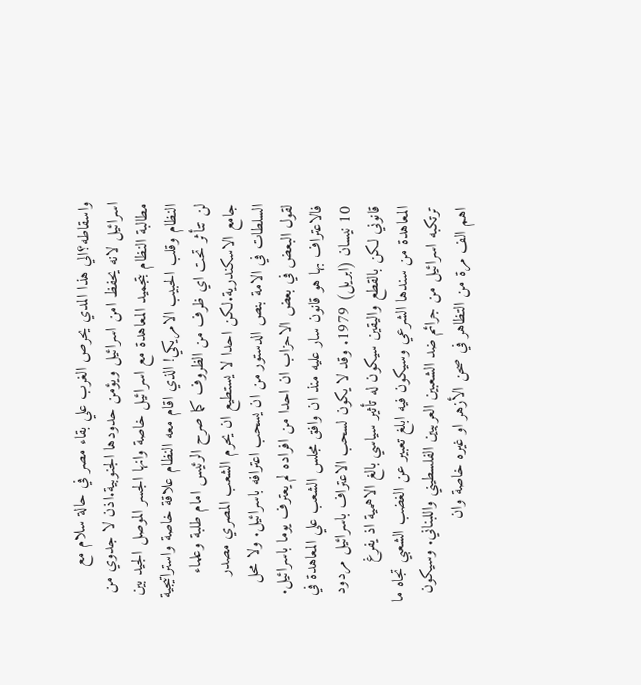واسقاطه؟الي هذا المدي يحرص الغرب علي بقاء مصر في حالة سلام مع اسرائيل لانه يحفظ امن اسرائيل ويؤمن حدودها الجنوبية.اذن لا جدوي من مطالبة النظام بتجميد المعاهدة مع اسرائيل خاصة وانها الجسر الموصل الجيد بين النظام وقلب الحبيب الامريكي! الذي اقام معه النظام علاقة خاصة واستراتيجية لن تتأثر تحت اي ظرف من الظروف كما صرح الرئيس امام طلبة وعلماء جامع الاسكندرية.لكن احدا لا يستطيع ان يحرم الشعب المصري مصدر السلطات في الامة بنص الدستور من ان يسحب اعترافه باسرائيل. ولا محل لقول البعض في بعض الاحزاب ان احدا من افراده لم يعترف يوما باسرائيل. فالاعتراف بها هو قانون سار عليه منذ ان وافق مجلس الشعب علي المعاهدة في 10 نيسان (ابريل) 1979. وقد لا يكون لسحب الاعتراف باسرائيل مردود قانوني لكن بالقطع واليقين سيكون له تأثير سياسي بالغ الاهمية اذ يفرغ المعاهدة من سندها الشرعي وسيكون فيه ابلغ تعبير عن الغضب الشعبي تجاه ما ترتكبه اسرائيل من جرائم ضد الشعبين العربيين الفلسطيني واللبناني. وسيكون اهم الف مرة من التظاهر في صحن الأزهر او غيره خاصة وان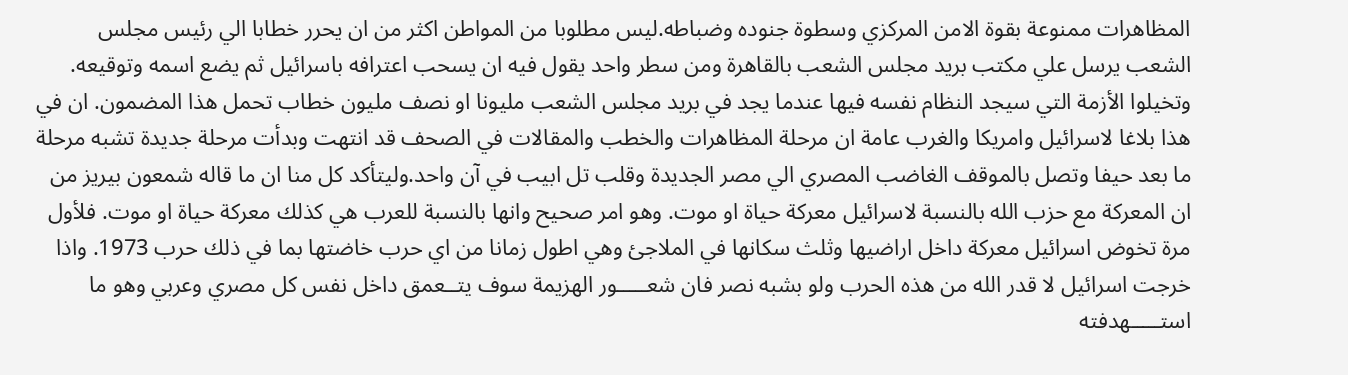المظاهرات ممنوعة بقوة الامن المركزي وسطوة جنوده وضباطه.ليس مطلوبا من المواطن اكثر من ان يحرر خطابا الي رئيس مجلس الشعب يرسل علي مكتب بريد مجلس الشعب بالقاهرة ومن سطر واحد يقول فيه ان يسحب اعترافه باسرائيل ثم يضع اسمه وتوقيعه. وتخيلوا الأزمة التي سيجد النظام نفسه فيها عندما يجد في بريد مجلس الشعب مليونا او نصف مليون خطاب تحمل هذا المضمون. ان في هذا بلاغا لاسرائيل وامريكا والغرب عامة ان مرحلة المظاهرات والخطب والمقالات في الصحف قد انتهت وبدأت مرحلة جديدة تشبه مرحلة ما بعد حيفا وتصل بالموقف الغاضب المصري الي مصر الجديدة وقلب تل ابيب في آن واحد.وليتأكد كل منا ان ما قاله شمعون بيريز من ان المعركة مع حزب الله بالنسبة لاسرائيل معركة حياة او موت. وهو امر صحيح وانها بالنسبة للعرب هي كذلك معركة حياة او موت. فلأول مرة تخوض اسرائيل معركة داخل اراضيها وثلث سكانها في الملاجئ وهي اطول زمانا من اي حرب خاضتها بما في ذلك حرب 1973. واذا خرجت اسرائيل لا قدر الله من هذه الحرب ولو بشبه نصر فان شعـــــور الهزيمة سوف يتــعمق داخل نفس كل مصري وعربي وهو ما استـــــهدفته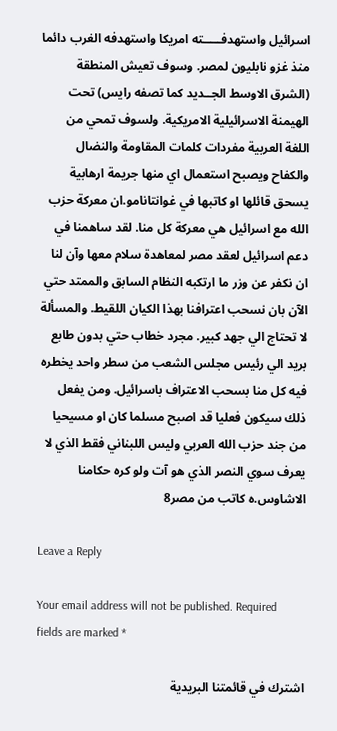اسرائيل واستهدفـــــته امريكا واستهدفه الغرب دائما منذ غزو نابليون لمصر. وسوف تعيش المنطقة (الشرق الاوسط الجــديد كما تصفه رايس) تحت الهيمنة الاسرائيلية الامريكية. ولسوف تمحي من اللغة العربية مفردات كلمات المقاومة والنضال والكفاح ويصبح استعمال اي منها جريمة ارهابية يسحق قائلها او كاتبها في غوانتانامو.ان معركة حزب الله مع اسرائيل هي معركة كل منا. لقد ساهمنا في دعم اسرائيل لعقد مصر لمعاهدة سلام معها وآن لنا ان نكفر عن وزر ما ارتكبه النظام السابق والممتد حتي الآن بان نسحب اعترافنا بهذا الكيان اللقيط. والمسألة لا تحتاج الي جهد كبير. مجرد خطاب حتي بدون طابع بريد الي رئيس مجلس الشعب من سطر واحد يخطره فيه كل منا بسحب الاعتراف باسرائيل. ومن يفعل ذلك سيكون فعليا قد اصبح مسلما كان او مسيحيا من جند حزب الله العربي وليس اللبناني فقط الذي لا يعرف سوي النصر الذي هو آت ولو كره حكامنا الاشاوس.ہ كاتب من مصر8

Leave a Reply

Your email address will not be published. Required fields are marked *

اشترك في قائمتنا البريدية